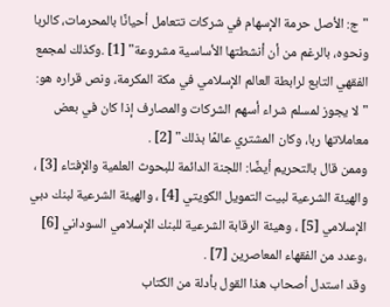"ج: الأصل حرمة الإسهام في شركات تتعامل أحيانًا بالمحرمات، كالربا ونحوه، بالرغم من أن أنشطتها الأساسية مشروعة" [1] .وكذلك لمجمع الفقهي التابع لرابطة العالم الإسلامي في مكة المكرمة، ونص قراره هو:
"لا يجوز لمسلم شراء أسهم الشركات والمصارف إذا كان في بعض معاملاتها ربا، وكان المشتري عالمًا بذلك" [2] .
وممن قال بالتحريم أيضًا: اللجنة الدائمة للبحوث العلمية والإفتاء [3] ، والهيئة الشرعية لبيت التمويل الكويتي [4] ، والهيئة الشرعية لبنك دبي الإسلامي [5] ، وهيئة الرقابة الشرعية للبنك الإسلامي السوداني [6] ،وعدد من الفقهاء المعاصرين [7] .
وقد استدل أصحاب هذا القول بأدلة من الكتاب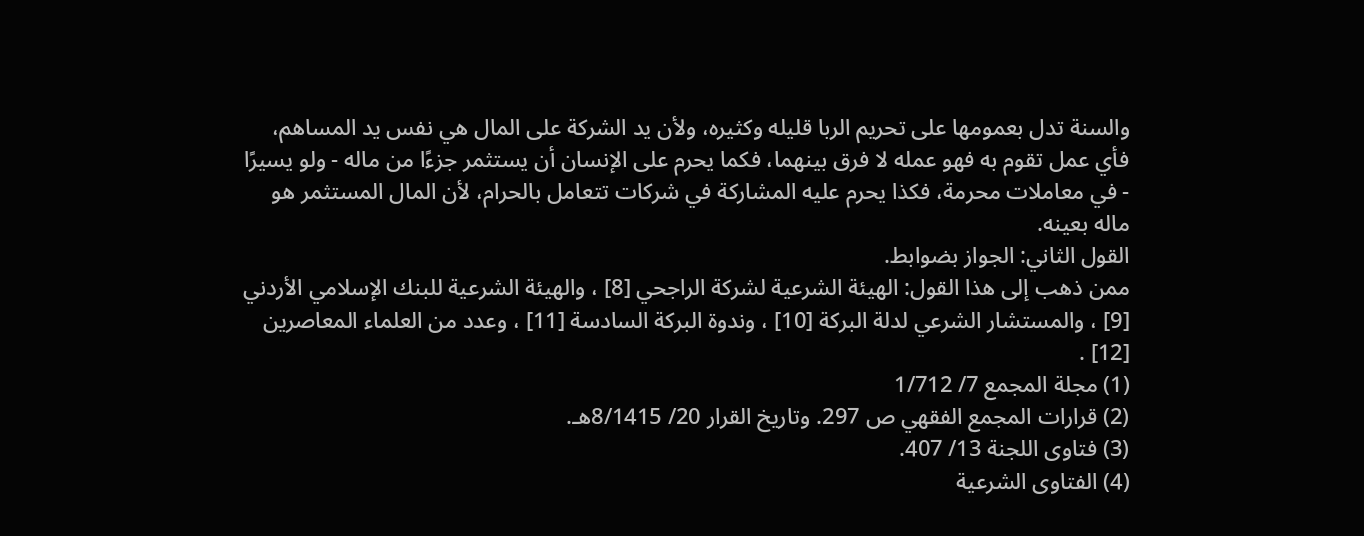والسنة تدل بعمومها على تحريم الربا قليله وكثيره، ولأن يد الشركة على المال هي نفس يد المساهم، فأي عمل تقوم به فهو عمله لا فرق بينهما، فكما يحرم على الإنسان أن يستثمر جزءًا من ماله - ولو يسيرًا - في معاملات محرمة، فكذا يحرم عليه المشاركة في شركات تتعامل بالحرام، لأن المال المستثمر هو ماله بعينه.
القول الثاني: الجواز بضوابط.
ممن ذهب إلى هذا القول: الهيئة الشرعية لشركة الراجحي [8] ، والهيئة الشرعية للبنك الإسلامي الأردني [9] ، والمستشار الشرعي لدلة البركة [10] ، وندوة البركة السادسة [11] ، وعدد من العلماء المعاصرين [12] .
(1) مجلة المجمع 7/ 1/712
(2) قرارات المجمع الفقهي ص 297. وتاريخ القرار 20/ 8/1415هـ.
(3) فتاوى اللجنة 13/ 407.
(4) الفتاوى الشرعية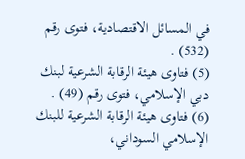في المسائل الاقتصادية، فتوى رقم (532) .
(5) فتاوى هيئة الرقابة الشرعية لبنك دبي الإسلامي، فتوى رقم (49) .
(6) فتاوى هيئة الرقابة الشرعية للبنك الإسلامي السوداني،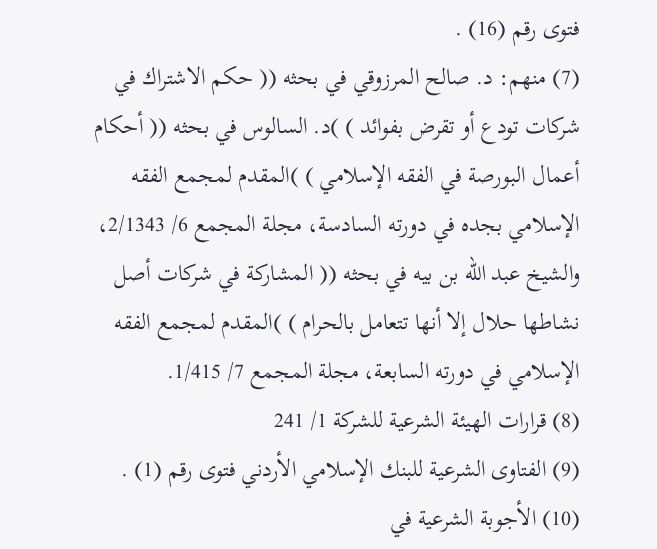فتوى رقم (16) .
(7) منهم: د. صالح المرزوقي في بحثه (( حكم الاشتراك في شركات تودع أو تقرض بفوائد ) )د. السالوس في بحثه (( أحكام أعمال البورصة في الفقه الإسلامي ) )المقدم لمجمع الفقه الإسلامي بجده في دورته السادسة، مجلة المجمع 6/ 2/1343، والشيخ عبد الله بن بيه في بحثه (( المشاركة في شركات أصل نشاطها حلال إلا أنها تتعامل بالحرام ) )المقدم لمجمع الفقه الإسلامي في دورته السابعة، مجلة المجمع 7/ 1/415.
(8) قرارات الهيئة الشرعية للشركة 1/ 241
(9) الفتاوى الشرعية للبنك الإسلامي الأردني فتوى رقم (1) .
(10) الأجوبة الشرعية في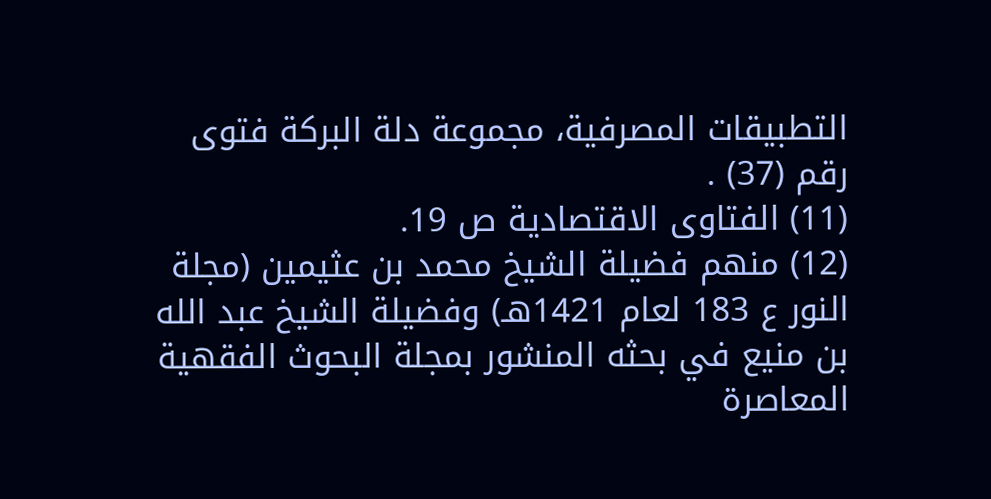التطبيقات المصرفية، مجموعة دلة البركة فتوى رقم (37) .
(11) الفتاوى الاقتصادية ص 19.
(12) منهم فضيلة الشيخ محمد بن عثيمين (مجلة النور ع 183 لعام 1421هـ) وفضيلة الشيخ عبد الله بن منيع في بحثه المنشور بمجلة البحوث الفقهية المعاصرة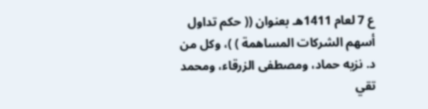ع 7 لعام 1411هـ بعنوان (( حكم تداول أسهم الشركات المساهمة ) )، وكل من د. نزيه حماد، ومصطفى الزرقاء، ومحمد تقي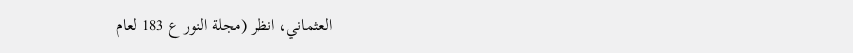العثماني، انظر (مجلة النور ع 183 لعام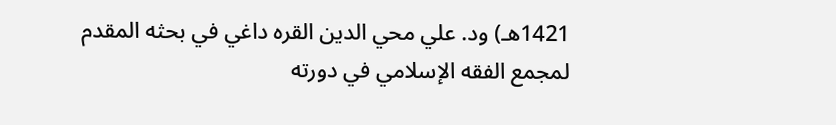1421هـ) ود. علي محي الدين القره داغي في بحثه المقدم لمجمع الفقه الإسلامي في دورته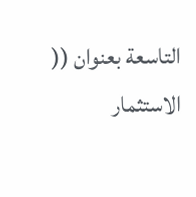التاسعة بعنوان (( الاستثمار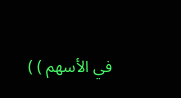في الأسهم ) )